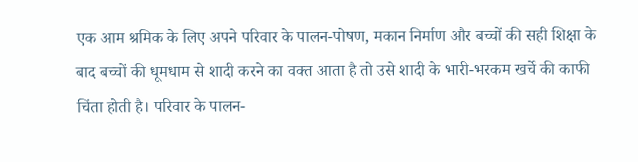एक आम श्रमिक के लिए अपने परिवार के पालन-पोषण, मकान निर्माण और बच्चों की सही शिक्षा के बाद बच्चों की धूमधाम से शादी करने का वक्त आता है तो उसे शादी के भारी-भरकम खर्चे की काफी चिंता होती है। परिवार के पालन-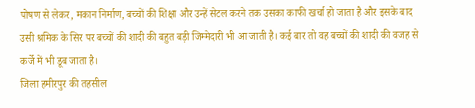पोषण से लेकर, मकान निर्माण, बच्चों की शिक्षा और उन्हें सेटल करने तक उसका काफी खर्चा हो जाता है और इसके बाद उसी श्रमिक के सिर पर बच्चों की शादी की बहुत बड़ी जिम्मेदारी भी आ जाती है। कई बार तो वह बच्चों की शादी की वजह से कर्जे में भी डूब जाता है।
जिला हमीरपुर की तहसील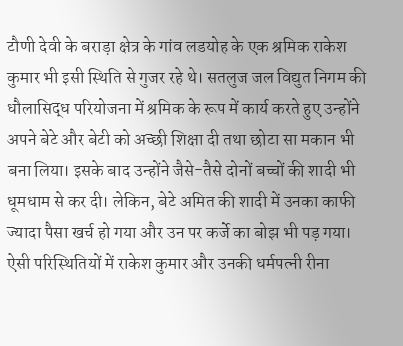टौणी देवी के बराड़ा क्षेत्र के गांव लडयोह के एक श्रमिक राकेश कुमार भी इसी स्थिति से गुजर रहे थे। सतलुज जल विद्युत निगम की धौलासिद्ध परियोजना में श्रमिक के रूप में कार्य करते हुए उन्होंने अपने बेटे और बेटी को अच्छी शिक्षा दी तथा छोटा सा मकान भी बना लिया। इसके बाद उन्होंने जैसे-तैसे दोनों बच्चों की शादी भी धूमधाम से कर दी। लेकिन, बेटे अमित की शादी में उनका काफी ज्यादा पैसा खर्च हो गया और उन पर कर्जे का बोझ भी पड़ गया। ऐसी परिस्थितियों में राकेश कुमार और उनकी धर्मपत्नी रीना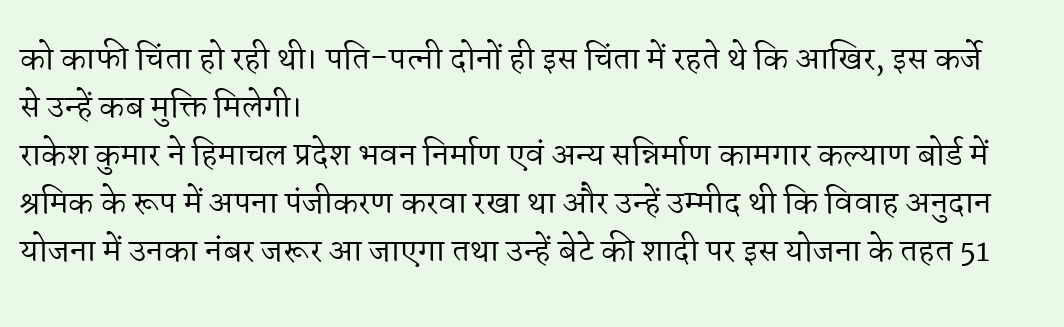को काफी चिंता हो रही थी। पति-पत्नी दोनों ही इस चिंता में रहते थे कि आखिर, इस कर्जे से उन्हें कब मुक्ति मिलेगी।
राकेश कुमार ने हिमाचल प्रदेश भवन निर्माण एवं अन्य सन्निर्माण कामगार कल्याण बोर्ड में श्रमिक के रूप में अपना पंजीकरण करवा रखा था और उन्हें उम्मीद थी कि विवाह अनुदान योजना में उनका नंबर जरूर आ जाएगा तथा उन्हें बेटे की शादी पर इस योजना के तहत 51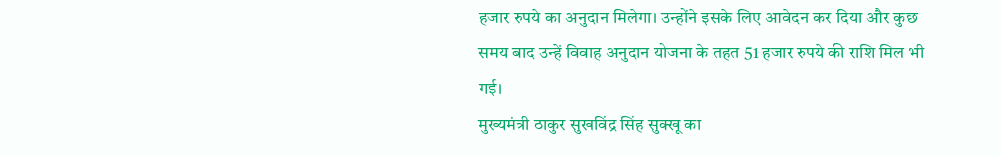हजार रुपये का अनुदान मिलेगा। उन्होंने इसके लिए आवेदन कर दिया और कुछ समय बाद उन्हें विवाह अनुदान योजना के तहत 51 हजार रुपये की राशि मिल भी गई।
मुख्यमंत्री ठाकुर सुखविंद्र सिंह सुक्खू का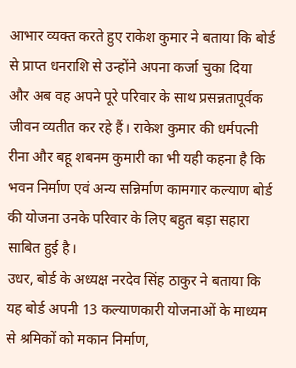आभार व्यक्त करते हुए राकेश कुमार ने बताया कि बोर्ड से प्राप्त धनराशि से उन्होंने अपना कर्जा चुका दिया और अब वह अपने पूरे परिवार के साथ प्रसन्नतापूर्वक जीवन व्यतीत कर रहे हैं। राकेश कुमार की धर्मपत्नी रीना और बहू शबनम कुमारी का भी यही कहना है कि भवन निर्माण एवं अन्य सन्निर्माण कामगार कल्याण बोर्ड की योजना उनके परिवार के लिए बहुत बड़ा सहारा साबित हुई है।
उधर, बोर्ड के अध्यक्ष नरदेव सिंह ठाकुर ने बताया कि यह बोर्ड अपनी 13 कल्याणकारी योजनाओं के माध्यम से श्रमिकों को मकान निर्माण,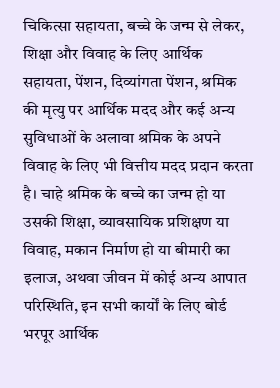चिकित्सा सहायता, बच्चे के जन्म से लेकर, शिक्षा और विवाह के लिए आर्थिक सहायता, पेंशन, दिव्यांगता पेंशन, श्रमिक की मृत्यु पर आर्थिक मदद और कई अन्य सुविधाओं के अलावा श्रमिक के अपने विवाह के लिए भी वित्तीय मदद प्रदान करता है। चाहे श्रमिक के बच्चे का जन्म हो या उसकी शिक्षा, व्यावसायिक प्रशिक्षण या विवाह, मकान निर्माण हो या बीमारी का इलाज, अथवा जीवन में कोई अन्य आपात परिस्थिति, इन सभी कार्यों के लिए बोर्ड भरपूर आर्थिक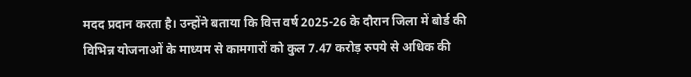मदद प्रदान करता है। उन्होंने बताया कि वित्त वर्ष 2025-26 के दौरान जिला में बोर्ड की विभिन्न योजनाओं के माध्यम से कामगारों को कुल 7.47 करोड़ रुपये से अधिक की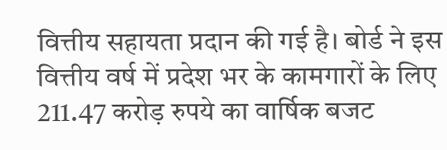वित्तीय सहायता प्रदान की गई है। बोर्ड ने इस वित्तीय वर्ष में प्रदेश भर के कामगारों के लिए 211.47 करोड़ रुपये का वार्षिक बजट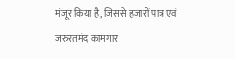मंजूर किया है, जिससे हजारों पात्र एवं जरुरतमंद कामगार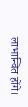लाभान्वित होंगे।